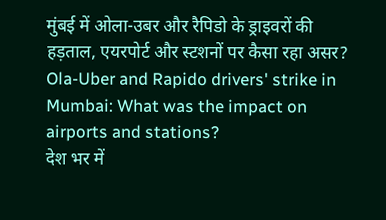मुंबई में ओला-उबर और रैपिडो के ड्राइवरों की हड़ताल, एयरपोर्ट और स्टशनों पर कैसा रहा असर?
Ola-Uber and Rapido drivers' strike in Mumbai: What was the impact on airports and stations?
देश भर में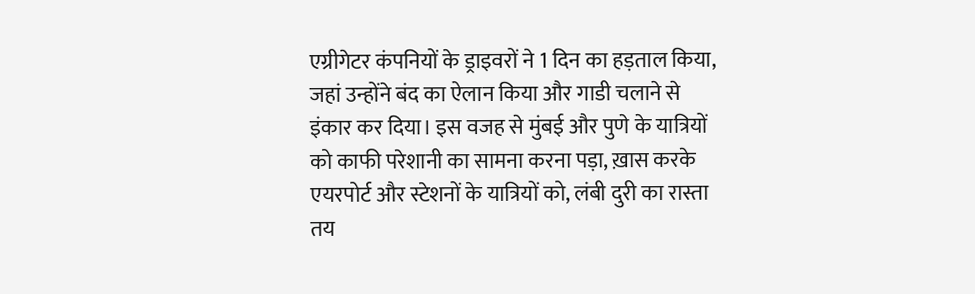एग्रीगेटर कंपनियों के ड्राइवरों ने 1 दिन का हड़ताल किया, जहां उन्होंने बंद का ऐलान किया और गाडी चलाने से इंकार कर दिया। इस वजह से मुंबई और पुणे के यात्रियों को काफी परेशानी का सामना करना पड़ा, ख़ास करके एयरपोर्ट और स्टेशनों के यात्रियों को, लंबी दुरी का रास्ता तय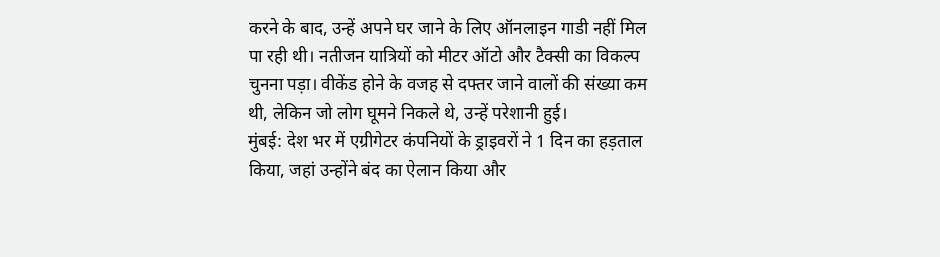करने के बाद, उन्हें अपने घर जाने के लिए ऑनलाइन गाडी नहीं मिल पा रही थी। नतीजन यात्रियों को मीटर ऑटो और टैक्सी का विकल्प चुनना पड़ा। वीकेंड होने के वजह से दफ्तर जाने वालों की संख्या कम थी, लेकिन जो लोग घूमने निकले थे, उन्हें परेशानी हुई।
मुंबई: देश भर में एग्रीगेटर कंपनियों के ड्राइवरों ने 1 दिन का हड़ताल किया, जहां उन्होंने बंद का ऐलान किया और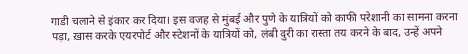गाडी चलाने से इंकार कर दिया। इस वजह से मुंबई और पुणे के यात्रियों को काफी परेशानी का सामना करना पड़ा, ख़ास करके एयरपोर्ट और स्टेशनों के यात्रियों को, लंबी दुरी का रास्ता तय करने के बाद, उन्हें अपने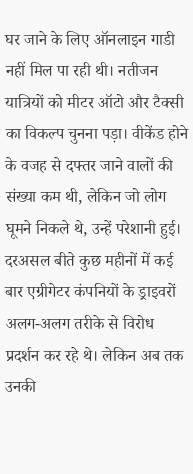घर जाने के लिए ऑनलाइन गाडी नहीं मिल पा रही थी। नतीजन यात्रियों को मीटर ऑटो और टैक्सी का विकल्प चुनना पड़ा। वीकेंड होने के वजह से दफ्तर जाने वालों की संख्या कम थी, लेकिन जो लोग घूमने निकले थे, उन्हें परेशानी हुई।
दरअसल बीते कुछ महीनों में कई बार एग्रीगेटर कंपनियों के ड्राइवरों अलग-अलग तरीके से विरोध प्रदर्शन कर रहे थे। लेकिन अब तक उनकी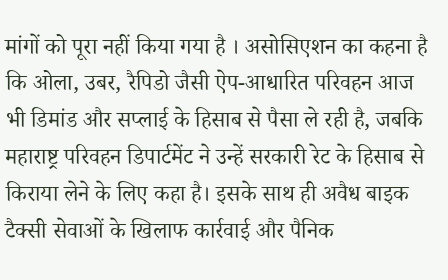मांगों को पूरा नहीं किया गया है । असोसिएशन का कहना है कि ओला, उबर, रैपिडो जैसी ऐप-आधारित परिवहन आज भी डिमांड और सप्लाई के हिसाब से पैसा ले रही है, जबकि महाराष्ट्र परिवहन डिपार्टमेंट ने उन्हें सरकारी रेट के हिसाब से किराया लेने के लिए कहा है। इसके साथ ही अवैध बाइक टैक्सी सेवाओं के खिलाफ कार्रवाई और पैनिक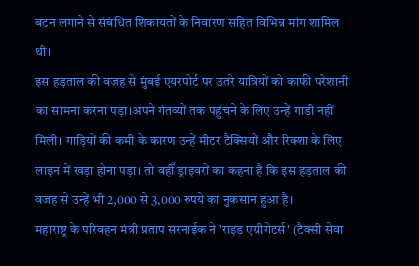बटन लगाने से संबंधित शिकायतों के निवारण सहित विभिन्न मांग शामिल थी।
इस हड़ताल की वजह से मुंबई एयरपोर्ट पर उतरे यात्रियों को काफी परेशानी का सामना करना पड़ा।अपने गंतव्यों तक पहुंचने के लिए उन्हें गाडी नहीं मिली। गाड़ियों की कमी के कारण उन्हें मीटर टैक्सियों और रिक्शा के लिए लाइन में खड़ा होना पड़ा। तो वहीँ ड्राइवरों का कहना है कि इस हड़ताल की वजह से उन्हें भी 2,000 से 3,000 रुपये का नुकसान हुआ है।
महाराष्ट्र के परिवहन मंत्री प्रताप सरनाईक ने 'राइड एग्रीगेटर्स' (टैक्सी सेवा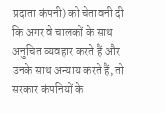प्रदाता कंपनी) को चेतावनी दी कि अगर वे चालकों के साथ अनुचित व्यवहार करते हैं और उनके साथ अन्याय करते हैं, तो सरकार कंपनियों के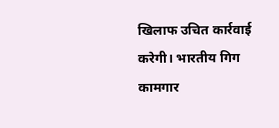खिलाफ उचित कार्रवाई करेगी। भारतीय गिग कामगार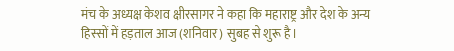मंच के अध्यक्ष केशव क्षीरसागर ने कहा कि महाराष्ट्र और देश के अन्य हिस्सों में हड़ताल आज (शनिवार) सुबह से शुरू है।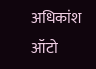अधिकांश ऑटो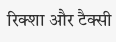रिक्शा और टैक्सी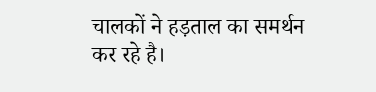चालकों ने हड़ताल का समर्थन कर रहे है।